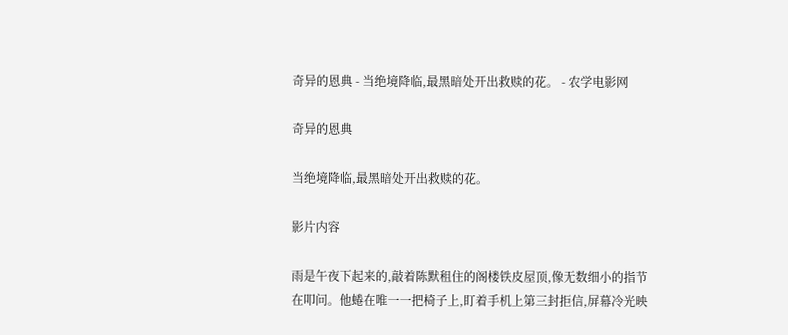奇异的恩典 - 当绝境降临,最黑暗处开出救赎的花。 - 农学电影网

奇异的恩典

当绝境降临,最黑暗处开出救赎的花。

影片内容

雨是午夜下起来的,敲着陈默租住的阁楼铁皮屋顶,像无数细小的指节在叩问。他蜷在唯一一把椅子上,盯着手机上第三封拒信,屏幕冷光映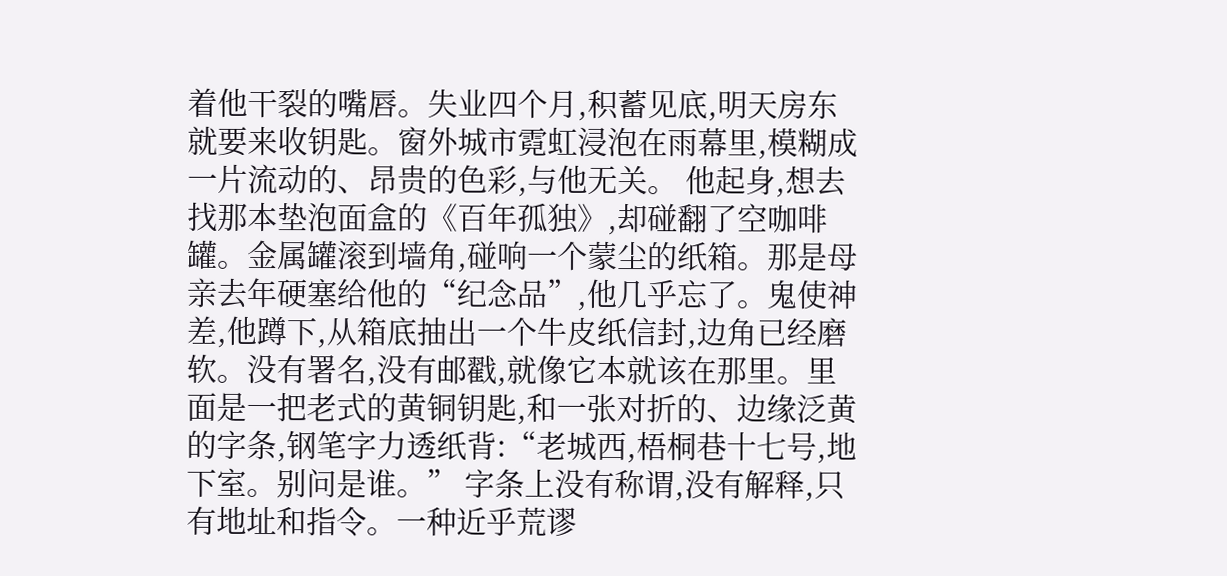着他干裂的嘴唇。失业四个月,积蓄见底,明天房东就要来收钥匙。窗外城市霓虹浸泡在雨幕里,模糊成一片流动的、昂贵的色彩,与他无关。 他起身,想去找那本垫泡面盒的《百年孤独》,却碰翻了空咖啡罐。金属罐滚到墙角,碰响一个蒙尘的纸箱。那是母亲去年硬塞给他的“纪念品”,他几乎忘了。鬼使神差,他蹲下,从箱底抽出一个牛皮纸信封,边角已经磨软。没有署名,没有邮戳,就像它本就该在那里。里面是一把老式的黄铜钥匙,和一张对折的、边缘泛黄的字条,钢笔字力透纸背:“老城西,梧桐巷十七号,地下室。别问是谁。” 字条上没有称谓,没有解释,只有地址和指令。一种近乎荒谬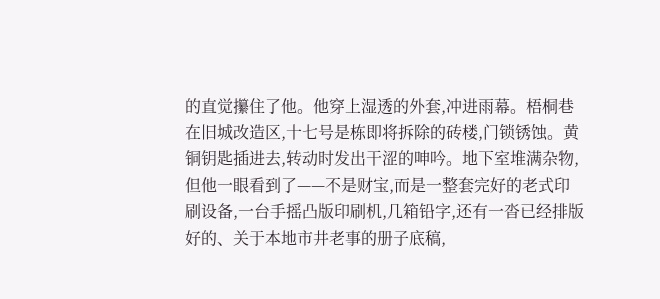的直觉攥住了他。他穿上湿透的外套,冲进雨幕。梧桐巷在旧城改造区,十七号是栋即将拆除的砖楼,门锁锈蚀。黄铜钥匙插进去,转动时发出干涩的呻吟。地下室堆满杂物,但他一眼看到了——不是财宝,而是一整套完好的老式印刷设备,一台手摇凸版印刷机,几箱铅字,还有一沓已经排版好的、关于本地市井老事的册子底稿,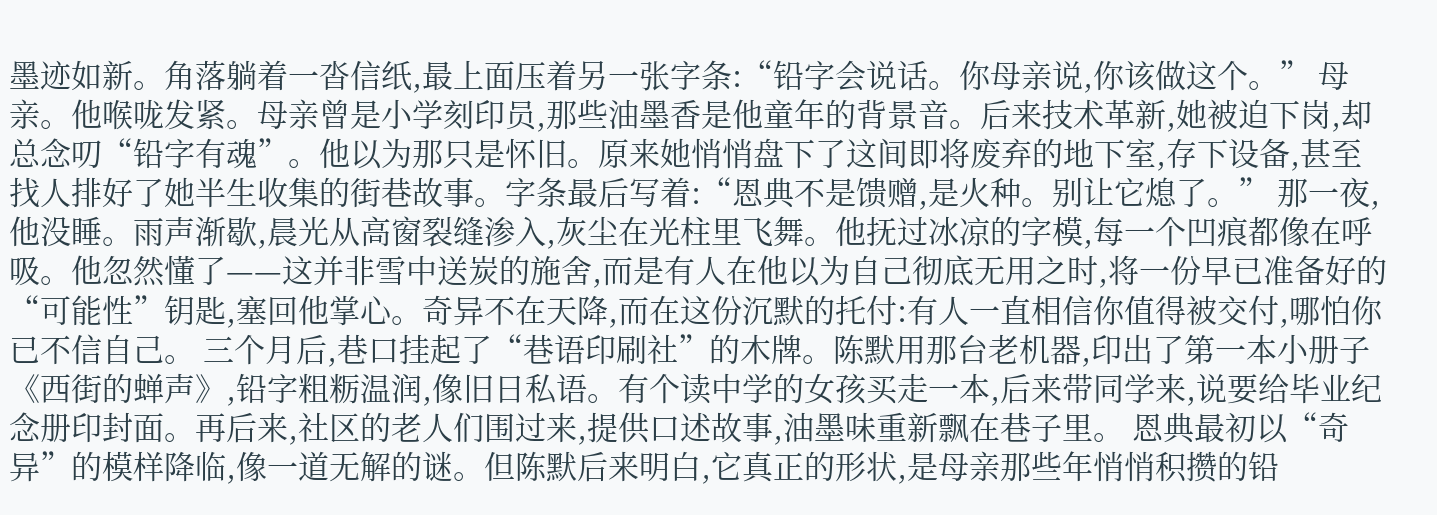墨迹如新。角落躺着一沓信纸,最上面压着另一张字条:“铅字会说话。你母亲说,你该做这个。” 母亲。他喉咙发紧。母亲曾是小学刻印员,那些油墨香是他童年的背景音。后来技术革新,她被迫下岗,却总念叨“铅字有魂”。他以为那只是怀旧。原来她悄悄盘下了这间即将废弃的地下室,存下设备,甚至找人排好了她半生收集的街巷故事。字条最后写着:“恩典不是馈赠,是火种。别让它熄了。” 那一夜,他没睡。雨声渐歇,晨光从高窗裂缝渗入,灰尘在光柱里飞舞。他抚过冰凉的字模,每一个凹痕都像在呼吸。他忽然懂了——这并非雪中送炭的施舍,而是有人在他以为自己彻底无用之时,将一份早已准备好的“可能性”钥匙,塞回他掌心。奇异不在天降,而在这份沉默的托付:有人一直相信你值得被交付,哪怕你已不信自己。 三个月后,巷口挂起了“巷语印刷社”的木牌。陈默用那台老机器,印出了第一本小册子《西街的蝉声》,铅字粗粝温润,像旧日私语。有个读中学的女孩买走一本,后来带同学来,说要给毕业纪念册印封面。再后来,社区的老人们围过来,提供口述故事,油墨味重新飘在巷子里。 恩典最初以“奇异”的模样降临,像一道无解的谜。但陈默后来明白,它真正的形状,是母亲那些年悄悄积攒的铅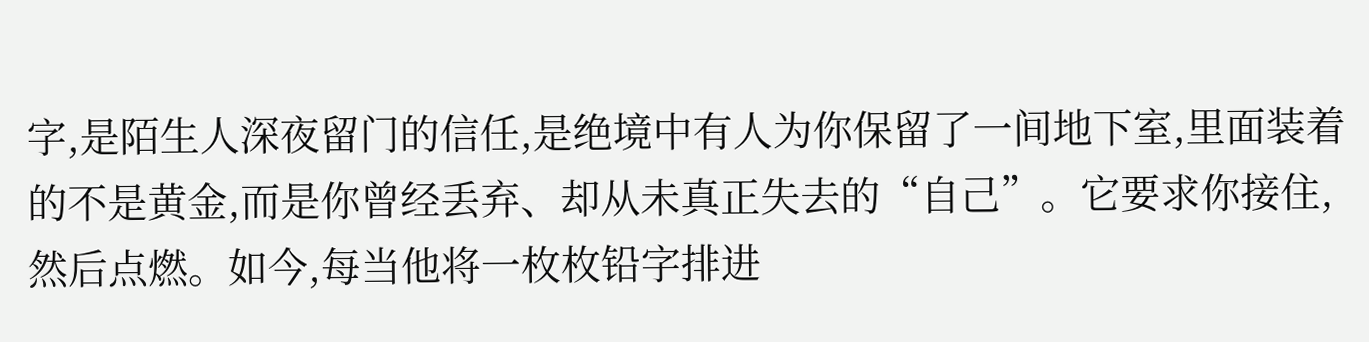字,是陌生人深夜留门的信任,是绝境中有人为你保留了一间地下室,里面装着的不是黄金,而是你曾经丢弃、却从未真正失去的“自己”。它要求你接住,然后点燃。如今,每当他将一枚枚铅字排进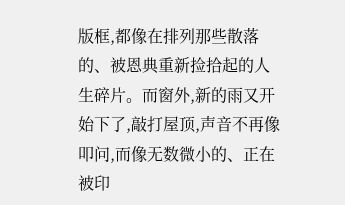版框,都像在排列那些散落的、被恩典重新捡拾起的人生碎片。而窗外,新的雨又开始下了,敲打屋顶,声音不再像叩问,而像无数微小的、正在被印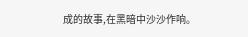成的故事,在黑暗中沙沙作响。